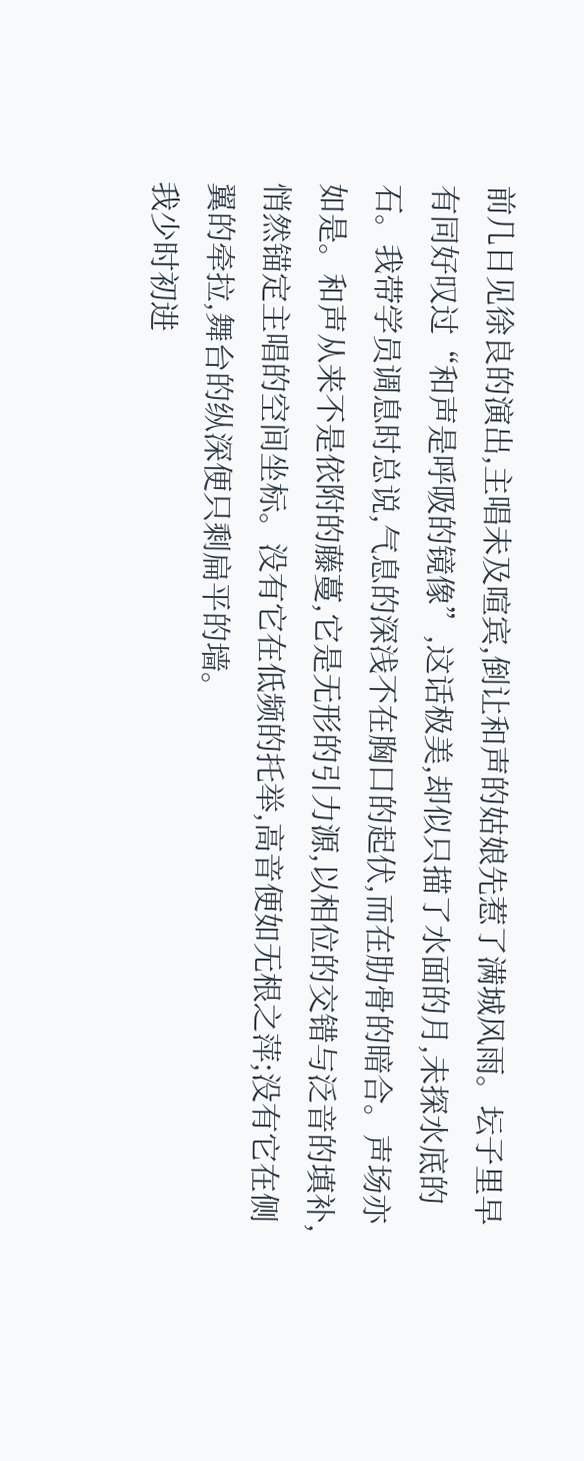前几日见徐良的演出,主唱未及喧宾,倒让和声的姑娘先惹了满城风雨。坛子里早有同好叹过“和声是呼吸的镜像”,这话极美,却似只描了水面的月,未探水底的石。我带学员调息时总说,气息的深浅不在胸口的起伏,而在肋骨的暗合。声场亦如是。和声从来不是依附的藤蔓,它是无形的引力源,以相位的交错与泛音的填补,悄然锚定主唱的空间坐标。没有它在低频的托举,高音便如无根之萍;没有它在侧翼的牵拉,舞台的纵深便只剩扁平的墙。
我少时初进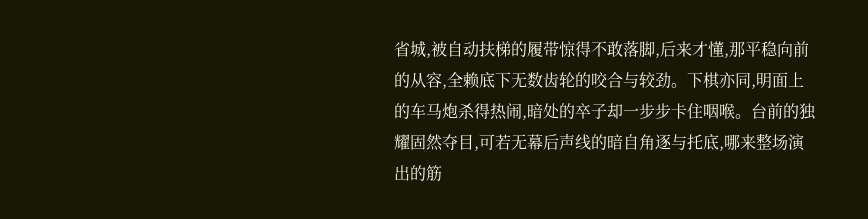省城,被自动扶梯的履带惊得不敢落脚,后来才懂,那平稳向前的从容,全赖底下无数齿轮的咬合与较劲。下棋亦同,明面上的车马炮杀得热闹,暗处的卒子却一步步卡住咽喉。台前的独耀固然夺目,可若无幕后声线的暗自角逐与托底,哪来整场演出的筋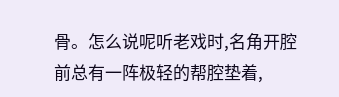骨。怎么说呢听老戏时,名角开腔前总有一阵极轻的帮腔垫着,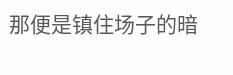那便是镇住场子的暗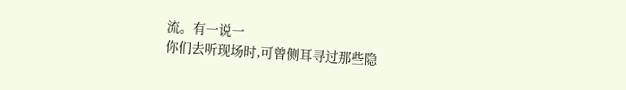流。有一说一
你们去听现场时,可曾侧耳寻过那些隐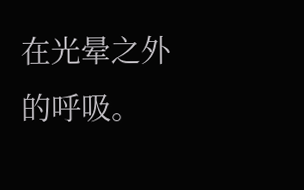在光晕之外的呼吸。